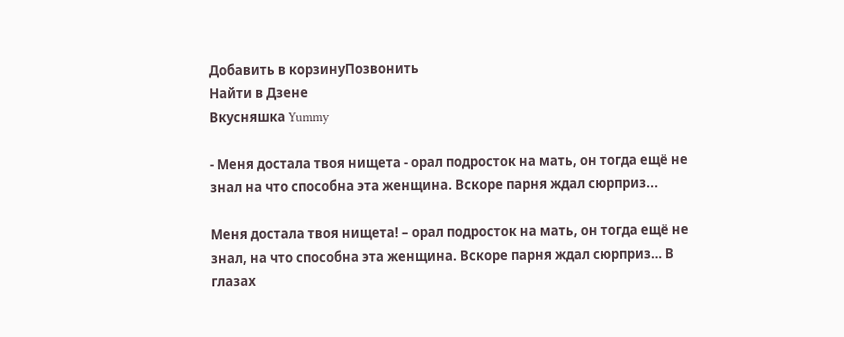Добавить в корзинуПозвонить
Найти в Дзене
Вкусняшка Yummy

- Меня достала твоя нищета - орал подросток на мать, он тогда ещё не знал на что способна эта женщина. Вскоре парня ждал сюрприз...

Меня достала твоя нищета! – орал подросток на мать, он тогда ещё не знал, на что способна эта женщина. Вскоре парня ждал сюрприз… В глазах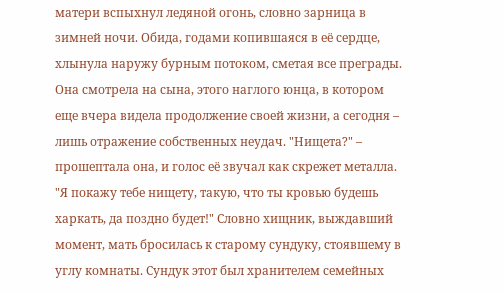матери вспыхнул ледяной огонь, словно зарница в зимней ночи. Обида, годами копившаяся в её сердце, хлынула наружу бурным потоком, сметая все преграды. Она смотрела на сына, этого наглого юнца, в котором еще вчера видела продолжение своей жизни, а сегодня – лишь отражение собственных неудач. "Нищета?" – прошептала она, и голос её звучал как скрежет металла. "Я покажу тебе нищету, такую, что ты кровью будешь харкать, да поздно будет!" Словно хищник, выждавший момент, мать бросилась к старому сундуку, стоявшему в углу комнаты. Сундук этот был хранителем семейных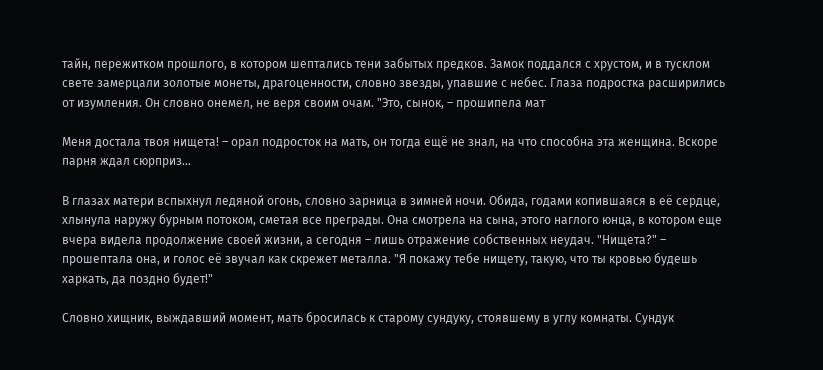тайн, пережитком прошлого, в котором шептались тени забытых предков. Замок поддался с хрустом, и в тусклом свете замерцали золотые монеты, драгоценности, словно звезды, упавшие с небес. Глаза подростка расширились от изумления. Он словно онемел, не веря своим очам. "Это, сынок, – прошипела мат

Меня достала твоя нищета! – орал подросток на мать, он тогда ещё не знал, на что способна эта женщина. Вскоре парня ждал сюрприз…

В глазах матери вспыхнул ледяной огонь, словно зарница в зимней ночи. Обида, годами копившаяся в её сердце, хлынула наружу бурным потоком, сметая все преграды. Она смотрела на сына, этого наглого юнца, в котором еще вчера видела продолжение своей жизни, а сегодня – лишь отражение собственных неудач. "Нищета?" – прошептала она, и голос её звучал как скрежет металла. "Я покажу тебе нищету, такую, что ты кровью будешь харкать, да поздно будет!"

Словно хищник, выждавший момент, мать бросилась к старому сундуку, стоявшему в углу комнаты. Сундук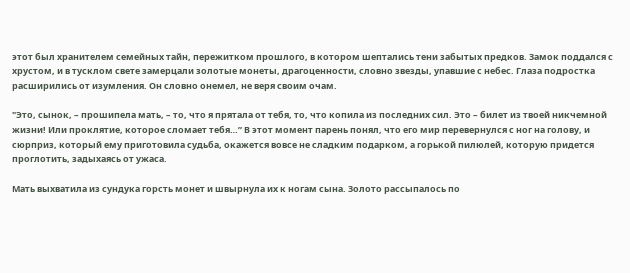этот был хранителем семейных тайн, пережитком прошлого, в котором шептались тени забытых предков. Замок поддался с хрустом, и в тусклом свете замерцали золотые монеты, драгоценности, словно звезды, упавшие с небес. Глаза подростка расширились от изумления. Он словно онемел, не веря своим очам.

"Это, сынок, – прошипела мать, – то, что я прятала от тебя, то, что копила из последних сил. Это – билет из твоей никчемной жизни! Или проклятие, которое сломает тебя…” В этот момент парень понял, что его мир перевернулся с ног на голову, и сюрприз, который ему приготовила судьба, окажется вовсе не сладким подарком, а горькой пилюлей, которую придется проглотить, задыхаясь от ужаса.

Мать выхватила из сундука горсть монет и швырнула их к ногам сына. Золото рассыпалось по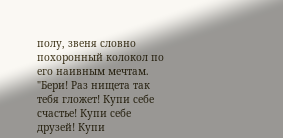полу, звеня словно похоронный колокол по его наивным мечтам. "Бери! Раз нищета так тебя гложет! Купи себе счастье! Купи себе друзей! Купи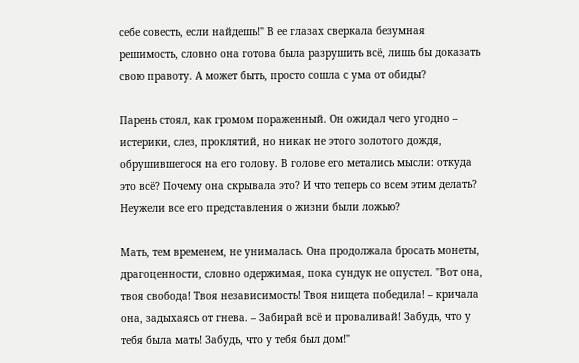себе совесть, если найдешь!" В ее глазах сверкала безумная решимость, словно она готова была разрушить всё, лишь бы доказать свою правоту. А может быть, просто сошла с ума от обиды?

Парень стоял, как громом пораженный. Он ожидал чего угодно – истерики, слез, проклятий, но никак не этого золотого дождя, обрушившегося на его голову. В голове его метались мысли: откуда это всё? Почему она скрывала это? И что теперь со всем этим делать? Неужели все его представления о жизни были ложью?

Мать, тем временем, не унималась. Она продолжала бросать монеты, драгоценности, словно одержимая, пока сундук не опустел. "Вот она, твоя свобода! Твоя независимость! Твоя нищета победила! – кричала она, задыхаясь от гнева. – Забирай всё и проваливай! Забудь, что у тебя была мать! Забудь, что у тебя был дом!"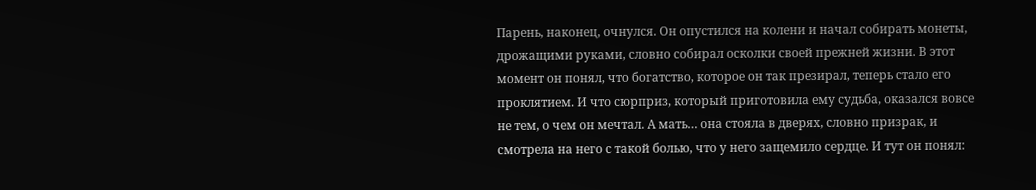Парень, наконец, очнулся. Он опустился на колени и начал собирать монеты, дрожащими руками, словно собирал осколки своей прежней жизни. В этот момент он понял, что богатство, которое он так презирал, теперь стало его проклятием. И что сюрприз, который приготовила ему судьба, оказался вовсе не тем, о чем он мечтал. А мать… она стояла в дверях, словно призрак, и смотрела на него с такой болью, что у него защемило сердце. И тут он понял: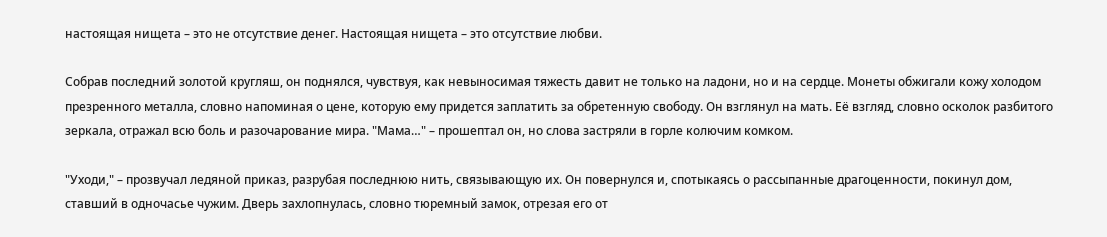настоящая нищета – это не отсутствие денег. Настоящая нищета – это отсутствие любви.

Собрав последний золотой кругляш, он поднялся, чувствуя, как невыносимая тяжесть давит не только на ладони, но и на сердце. Монеты обжигали кожу холодом презренного металла, словно напоминая о цене, которую ему придется заплатить за обретенную свободу. Он взглянул на мать. Её взгляд, словно осколок разбитого зеркала, отражал всю боль и разочарование мира. "Мама…" – прошептал он, но слова застряли в горле колючим комком.

"Уходи," – прозвучал ледяной приказ, разрубая последнюю нить, связывающую их. Он повернулся и, спотыкаясь о рассыпанные драгоценности, покинул дом, ставший в одночасье чужим. Дверь захлопнулась, словно тюремный замок, отрезая его от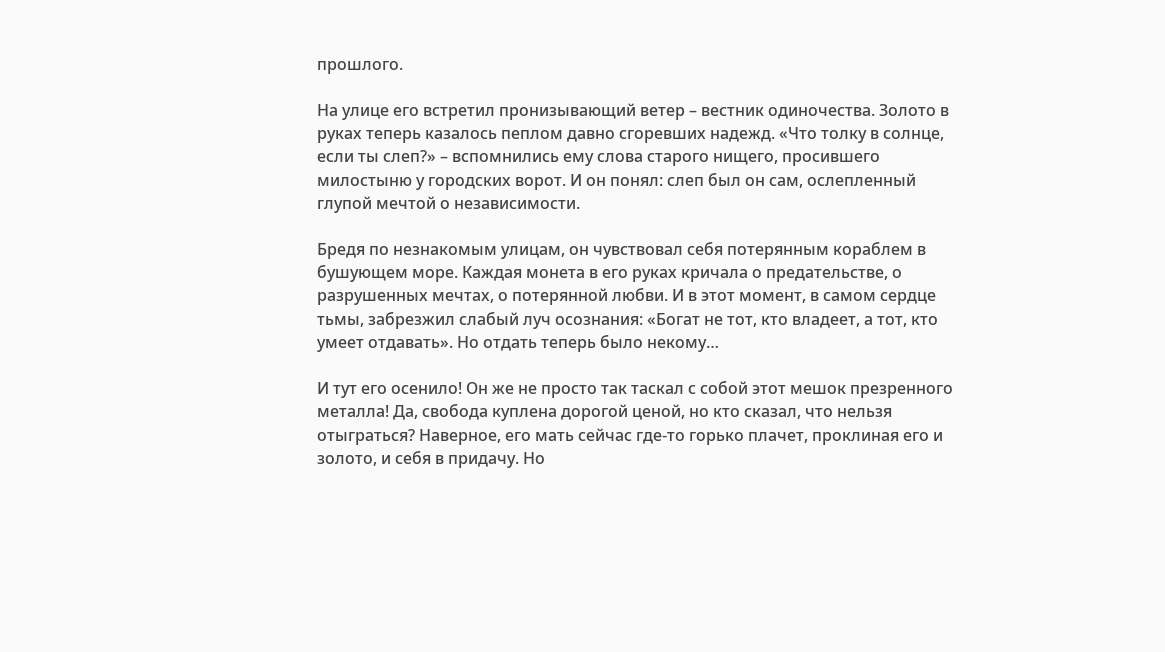прошлого.

На улице его встретил пронизывающий ветер – вестник одиночества. Золото в руках теперь казалось пеплом давно сгоревших надежд. «Что толку в солнце, если ты слеп?» – вспомнились ему слова старого нищего, просившего милостыню у городских ворот. И он понял: слеп был он сам, ослепленный глупой мечтой о независимости.

Бредя по незнакомым улицам, он чувствовал себя потерянным кораблем в бушующем море. Каждая монета в его руках кричала о предательстве, о разрушенных мечтах, о потерянной любви. И в этот момент, в самом сердце тьмы, забрезжил слабый луч осознания: «Богат не тот, кто владеет, а тот, кто умеет отдавать». Но отдать теперь было некому…

И тут его осенило! Он же не просто так таскал с собой этот мешок презренного металла! Да, свобода куплена дорогой ценой, но кто сказал, что нельзя отыграться? Наверное, его мать сейчас где-то горько плачет, проклиная его и золото, и себя в придачу. Но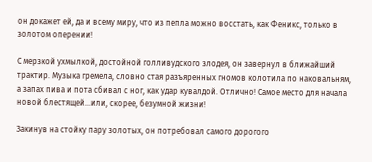он докажет ей, да и всему миру, что из пепла можно восстать, как Феникс, только в золотом оперении!

С мерзкой ухмылкой, достойной голливудского злодея, он завернул в ближайший трактир. Музыка гремела, словно стая разъяренных гномов колотила по наковальням, а запах пива и пота сбивал с ног, как удар кувалдой. Отлично! Самое место для начала новой блестящей…или, скорее, безумной жизни!

Закинув на стойку пару золотых, он потребовал самого дорогого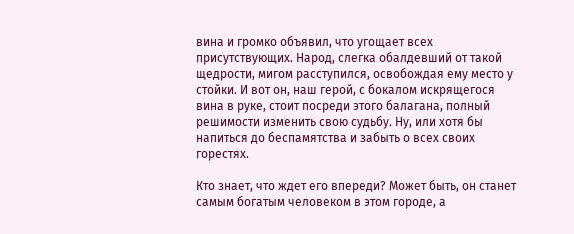вина и громко объявил, что угощает всех присутствующих. Народ, слегка обалдевший от такой щедрости, мигом расступился, освобождая ему место у стойки. И вот он, наш герой, с бокалом искрящегося вина в руке, стоит посреди этого балагана, полный решимости изменить свою судьбу. Ну, или хотя бы напиться до беспамятства и забыть о всех своих горестях.

Кто знает, что ждет его впереди? Может быть, он станет самым богатым человеком в этом городе, а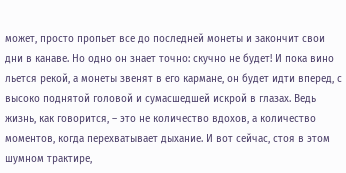может, просто пропьет все до последней монеты и закончит свои дни в канаве. Но одно он знает точно: скучно не будет! И пока вино льется рекой, а монеты звенят в его кармане, он будет идти вперед, с высоко поднятой головой и сумасшедшей искрой в глазах. Ведь жизнь, как говорится, – это не количество вдохов, а количество моментов, когда перехватывает дыхание. И вот сейчас, стоя в этом шумном трактире,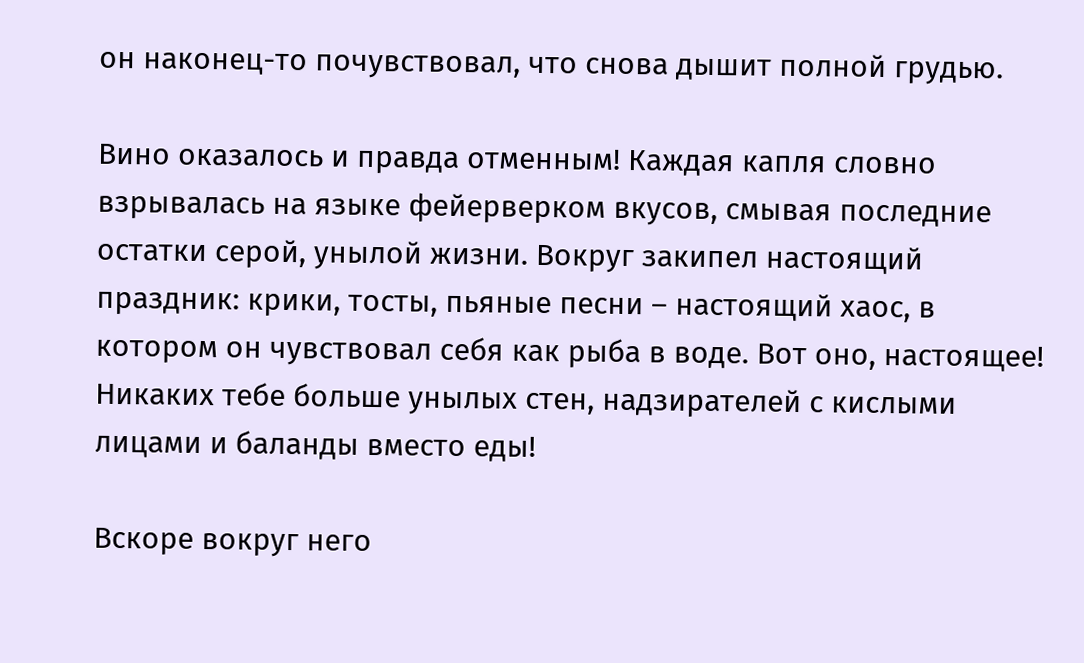он наконец-то почувствовал, что снова дышит полной грудью.

Вино оказалось и правда отменным! Каждая капля словно взрывалась на языке фейерверком вкусов, смывая последние остатки серой, унылой жизни. Вокруг закипел настоящий праздник: крики, тосты, пьяные песни – настоящий хаос, в котором он чувствовал себя как рыба в воде. Вот оно, настоящее! Никаких тебе больше унылых стен, надзирателей с кислыми лицами и баланды вместо еды!

Вскоре вокруг него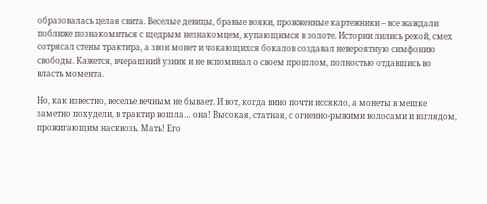образовалась целая свита. Веселые девицы, бравые вояки, прожженные картежники – все жаждали поближе познакомиться с щедрым незнакомцем, купающимся в золоте. Истории лились рекой, смех сотрясал стены трактира, а звон монет и чокающихся бокалов создавал невероятную симфонию свободы. Кажется, вчерашний узник и не вспоминал о своем прошлом, полностью отдавшись во власть момента.

Но, как известно, веселье вечным не бывает. И вот, когда вино почти иссякло, а монеты в мешке заметно похудели, в трактир вошла… она! Высокая, статная, с огненно-рыжими волосами и взглядом, прожигающим насквозь. Мать! Его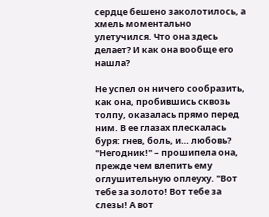сердце бешено заколотилось, а хмель моментально улетучился. Что она здесь делает? И как она вообще его нашла?

Не успел он ничего сообразить, как она, пробившись сквозь толпу, оказалась прямо перед ним. В ее глазах плескалась буря: гнев, боль, и… любовь? "Негодник!" – прошипела она, прежде чем влепить ему оглушительную оплеуху. "Вот тебе за золото! Вот тебе за слезы! А вот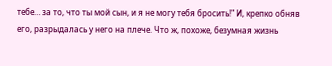тебе… за то, что ты мой сын, и я не могу тебя бросить!" И, крепко обняв его, разрыдалась у него на плече. Что ж, похоже, безумная жизнь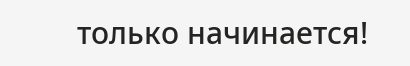только начинается!